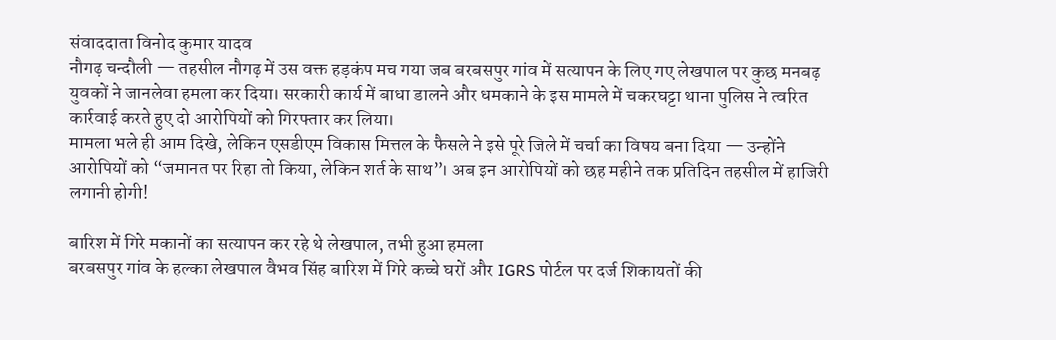संवाददाता विनोद कुमार यादव
नौगढ़ चन्दौली — तहसील नौगढ़ में उस वक्त हड़कंप मच गया जब बरबसपुर गांव में सत्यापन के लिए गए लेखपाल पर कुछ मनबढ़ युवकों ने जानलेवा हमला कर दिया। सरकारी कार्य में बाधा डालने और धमकाने के इस मामले में चकरघट्टा थाना पुलिस ने त्वरित कार्रवाई करते हुए दो आरोपियों को गिरफ्तार कर लिया।
मामला भले ही आम दिखे, लेकिन एसडीएम विकास मित्तल के फैसले ने इसे पूरे जिले में चर्चा का विषय बना दिया — उन्होंने आरोपियों को “जमानत पर रिहा तो किया, लेकिन शर्त के साथ”। अब इन आरोपियों को छह महीने तक प्रतिदिन तहसील में हाजिरी लगानी होगी!

बारिश में गिरे मकानों का सत्यापन कर रहे थे लेखपाल, तभी हुआ हमला
बरबसपुर गांव के हल्का लेखपाल वैभव सिंह बारिश में गिरे कच्चे घरों और IGRS पोर्टल पर दर्ज शिकायतों की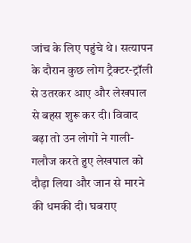जांच के लिए पहुंचे थे। सत्यापन के दौरान कुछ लोग ट्रैक्टर-ट्रॉली से उतरकर आए और लेखपाल से बहस शुरू कर दी। विवाद बढ़ा तो उन लोगों ने गाली-गलौज करते हुए लेखपाल को दौड़ा लिया और जान से मारने की धमकी दी। घबराए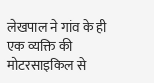लेखपाल ने गांव के ही एक व्यक्ति की मोटरसाइकिल से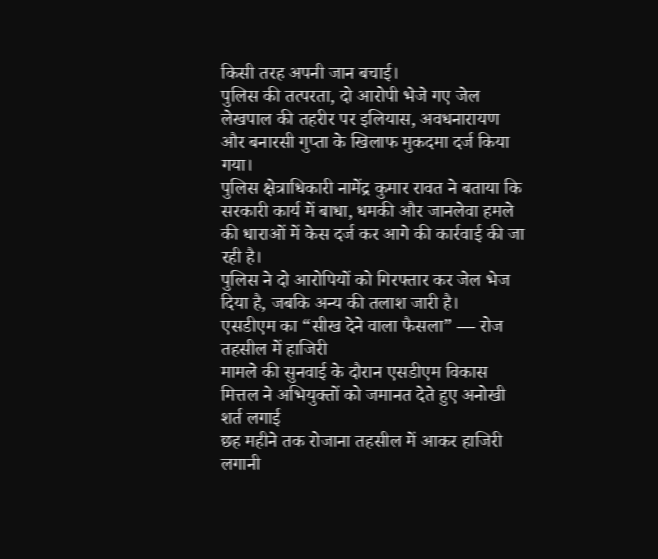किसी तरह अपनी जान बचाई।
पुलिस की तत्परता, दो आरोपी भेजे गए जेल
लेखपाल की तहरीर पर इलियास, अवधनारायण और बनारसी गुप्ता के खिलाफ मुकदमा दर्ज किया गया।
पुलिस क्षेत्राधिकारी नामेंद्र कुमार रावत ने बताया कि सरकारी कार्य में बाधा, धमकी और जानलेवा हमले की धाराओं में केस दर्ज कर आगे की कार्रवाई की जा रही है।
पुलिस ने दो आरोपियों को गिरफ्तार कर जेल भेज दिया है, जबकि अन्य की तलाश जारी है।
एसडीएम का “सीख देने वाला फैसला” — रोज तहसील में हाजिरी
मामले की सुनवाई के दौरान एसडीएम विकास मित्तल ने अभियुक्तों को जमानत देते हुए अनोखी शर्त लगाई
छह महीने तक रोजाना तहसील में आकर हाजिरी लगानी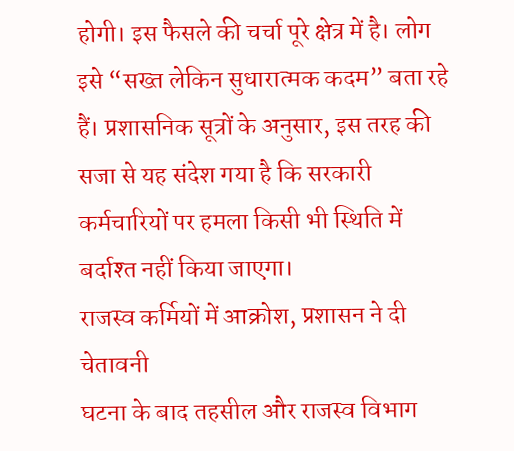होगी। इस फैसले की चर्चा पूरे क्षेत्र में है। लोग इसे “सख्त लेकिन सुधारात्मक कदम” बता रहे हैं। प्रशासनिक सूत्रों के अनुसार, इस तरह की सजा से यह संदेश गया है कि सरकारी कर्मचारियों पर हमला किसी भी स्थिति में बर्दाश्त नहीं किया जाएगा।
राजस्व कर्मियों में आक्रोश, प्रशासन ने दी चेतावनी
घटना के बाद तहसील और राजस्व विभाग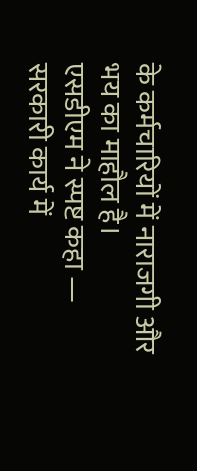के कर्मचारियों में नाराजगी और भय का माहौल है।
एसडीएम ने स्पष्ट कहा — सरकारी कार्य में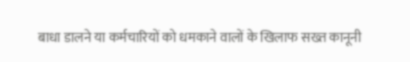बाधा डालने या कर्मचारियों को धमकाने वालों के खिलाफ सख्त कानूनी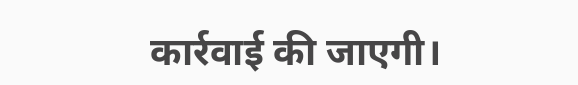कार्रवाई की जाएगी।